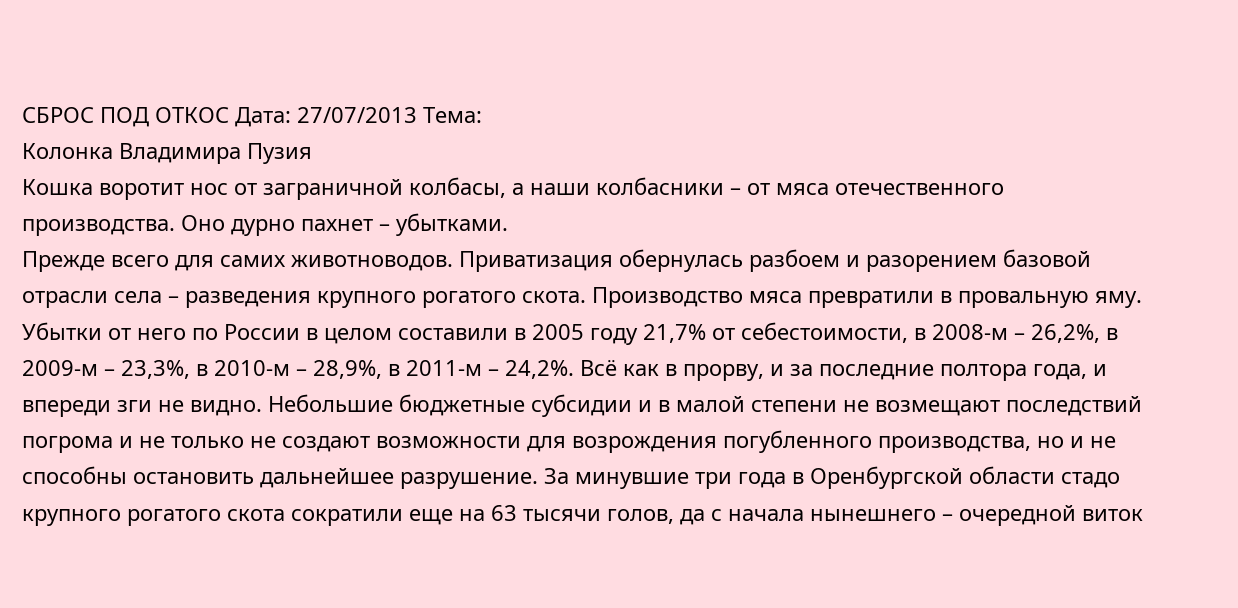СБРОС ПОД ОТКОС Дата: 27/07/2013 Тема:
Колонка Владимира Пузия
Кошка воротит нос от заграничной колбасы, а наши колбасники – от мяса отечественного производства. Оно дурно пахнет – убытками.
Прежде всего для самих животноводов. Приватизация обернулась разбоем и разорением базовой отрасли села – разведения крупного рогатого скота. Производство мяса превратили в провальную яму. Убытки от него по России в целом составили в 2005 году 21,7% от себестоимости, в 2008-м – 26,2%, в 2009-м – 23,3%, в 2010-м – 28,9%, в 2011-м – 24,2%. Всё как в прорву, и за последние полтора года, и впереди зги не видно. Небольшие бюджетные субсидии и в малой степени не возмещают последствий погрома и не только не создают возможности для возрождения погубленного производства, но и не способны остановить дальнейшее разрушение. За минувшие три года в Оренбургской области стадо крупного рогатого скота сократили еще на 63 тысячи голов, да с начала нынешнего – очередной виток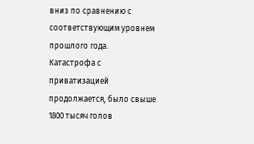вниз по сравнению с соответствующим уровнем прошлого года.
Катастрофа с приватизацией продолжается, было свыше 1800 тысяч голов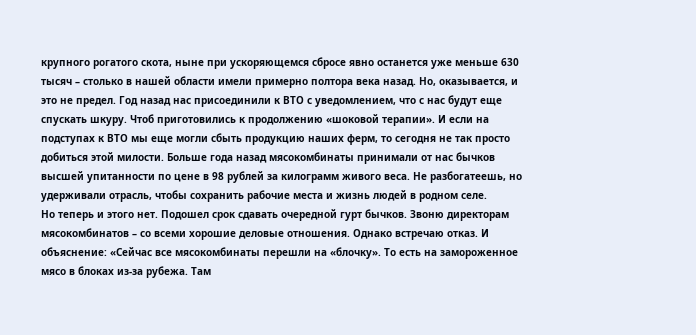крупного рогатого скота, ныне при ускоряющемся сбросе явно останется уже меньше 630 тысяч – столько в нашей области имели примерно полтора века назад. Но, оказывается, и это не предел. Год назад нас присоединили к ВТО с уведомлением, что с нас будут еще спускать шкуру. Чтоб приготовились к продолжению «шоковой терапии». И если на подступах к ВТО мы еще могли сбыть продукцию наших ферм, то сегодня не так просто добиться этой милости. Больше года назад мясокомбинаты принимали от нас бычков высшей упитанности по цене в 98 рублей за килограмм живого веса. Не разбогатеешь, но удерживали отрасль, чтобы сохранить рабочие места и жизнь людей в родном селе.
Но теперь и этого нет. Подошел срок сдавать очередной гурт бычков. Звоню директорам мясокомбинатов – со всеми хорошие деловые отношения. Однако встречаю отказ. И объяснение: «Сейчас все мясокомбинаты перешли на «блочку». То есть на замороженное мясо в блоках из-за рубежа. Там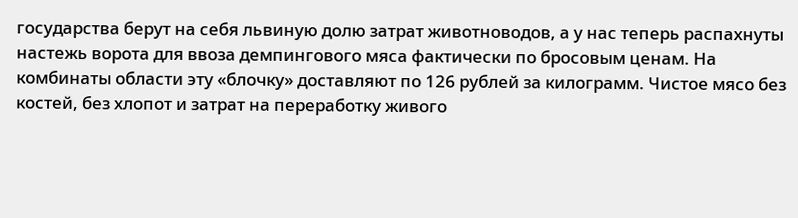государства берут на себя львиную долю затрат животноводов, а у нас теперь распахнуты настежь ворота для ввоза демпингового мяса фактически по бросовым ценам. На комбинаты области эту «блочку» доставляют по 126 рублей за килограмм. Чистое мясо без костей, без хлопот и затрат на переработку живого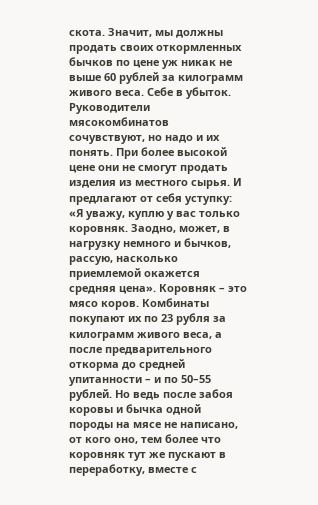скота. Значит, мы должны продать своих откормленных бычков по цене уж никак не выше 60 рублей за килограмм живого веса. Себе в убыток.
Руководители мясокомбинатов сочувствуют, но надо и их понять. При более высокой цене они не смогут продать изделия из местного сырья. И предлагают от себя уступку: «Я уважу, куплю у вас только коровняк. Заодно, может, в нагрузку немного и бычков, рассую, насколько приемлемой окажется средняя цена». Коровняк – это мясо коров. Комбинаты покупают их по 23 рубля за килограмм живого веса, а после предварительного откорма до средней упитанности – и по 50–55 рублей. Но ведь после забоя коровы и бычка одной породы на мясе не написано, от кого оно, тем более что коровняк тут же пускают в переработку, вместе с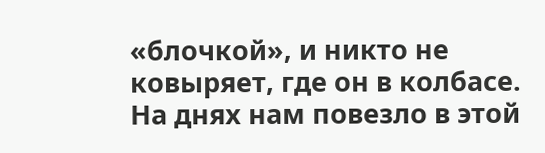«блочкой», и никто не ковыряет, где он в колбасе.
На днях нам повезло в этой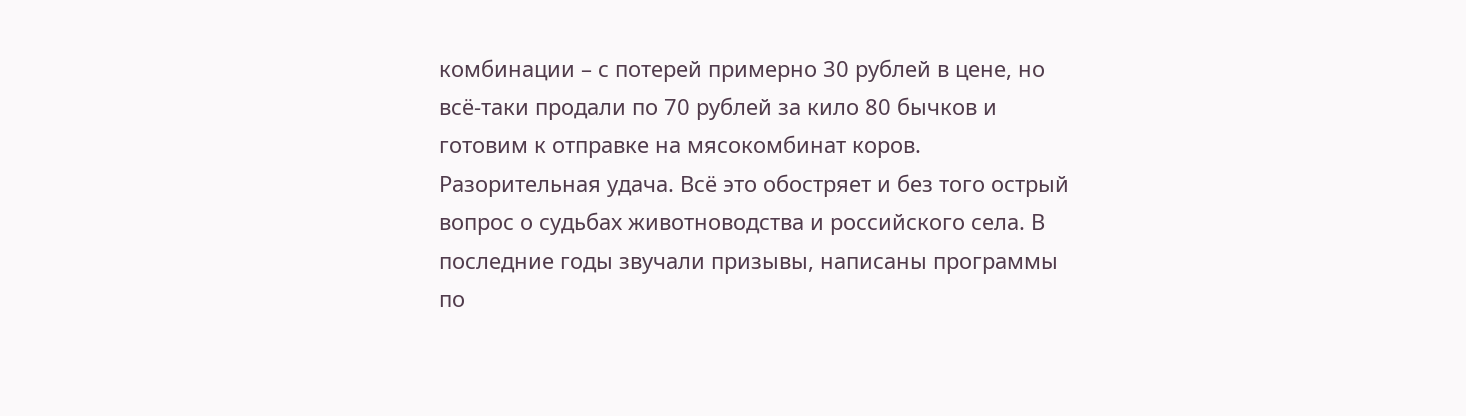комбинации – с потерей примерно 30 рублей в цене, но всё-таки продали по 70 рублей за кило 80 бычков и готовим к отправке на мясокомбинат коров. Разорительная удача. Всё это обостряет и без того острый вопрос о судьбах животноводства и российского села. В последние годы звучали призывы, написаны программы по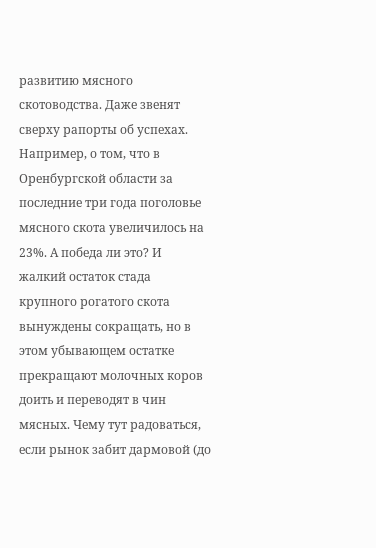развитию мясного скотоводства. Даже звенят сверху рапорты об успехах. Например, о том, что в Оренбургской области за последние три года поголовье мясного скота увеличилось на 23%. А победа ли это? И жалкий остаток стада крупного рогатого скота вынуждены сокращать, но в этом убывающем остатке прекращают молочных коров доить и переводят в чин мясных. Чему тут радоваться, если рынок забит дармовой (до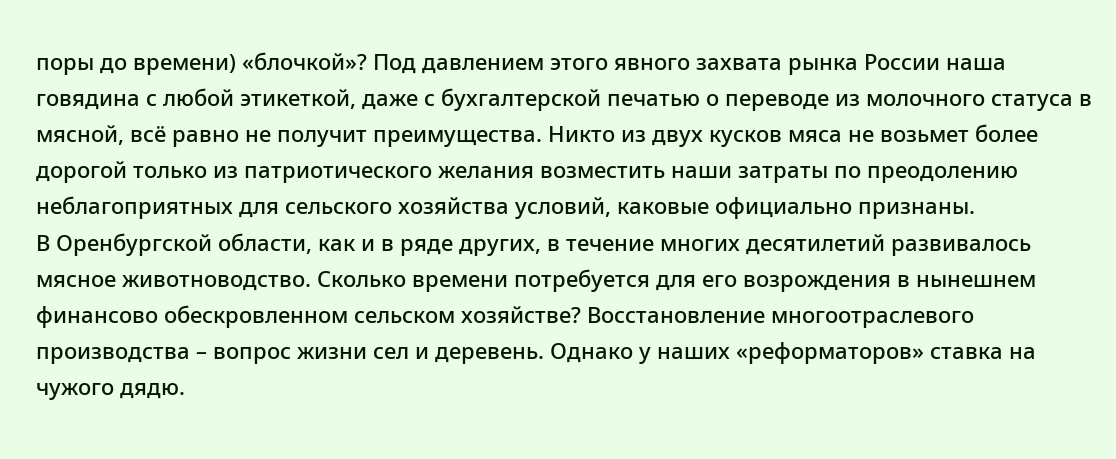поры до времени) «блочкой»? Под давлением этого явного захвата рынка России наша говядина с любой этикеткой, даже с бухгалтерской печатью о переводе из молочного статуса в мясной, всё равно не получит преимущества. Никто из двух кусков мяса не возьмет более дорогой только из патриотического желания возместить наши затраты по преодолению неблагоприятных для сельского хозяйства условий, каковые официально признаны.
В Оренбургской области, как и в ряде других, в течение многих десятилетий развивалось мясное животноводство. Сколько времени потребуется для его возрождения в нынешнем финансово обескровленном сельском хозяйстве? Восстановление многоотраслевого производства – вопрос жизни сел и деревень. Однако у наших «реформаторов» ставка на чужого дядю.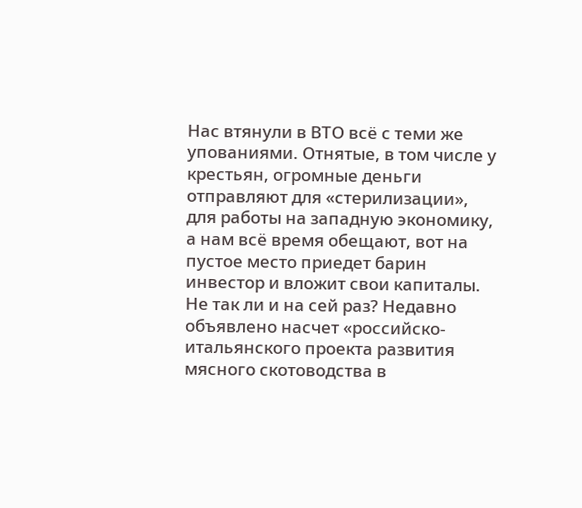Нас втянули в ВТО всё с теми же упованиями. Отнятые, в том числе у крестьян, огромные деньги отправляют для «стерилизации», для работы на западную экономику, а нам всё время обещают, вот на пустое место приедет барин инвестор и вложит свои капиталы. Не так ли и на сей раз? Недавно объявлено насчет «российско-итальянского проекта развития мясного скотоводства в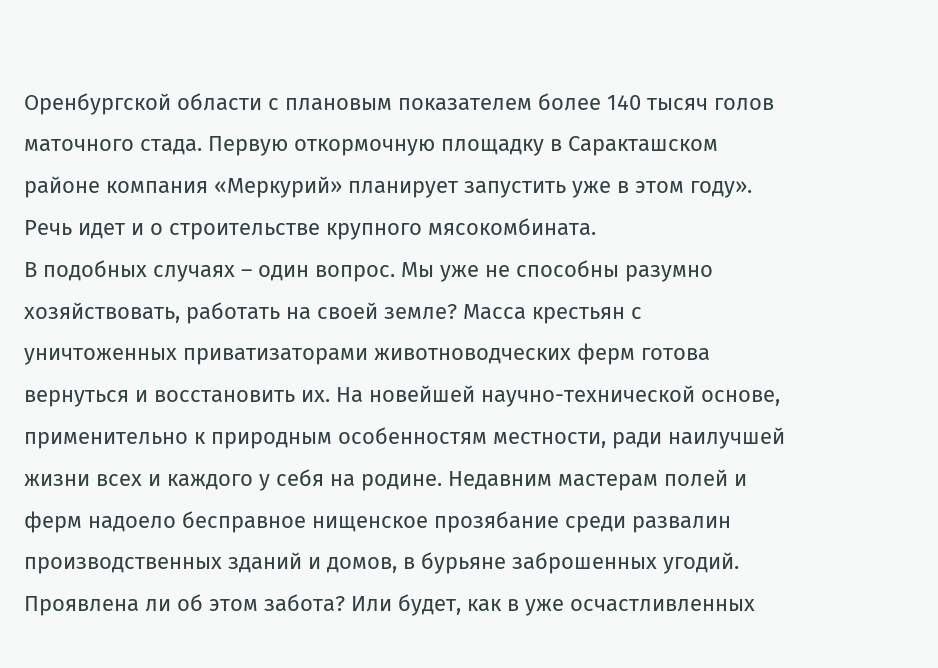Оренбургской области с плановым показателем более 140 тысяч голов маточного стада. Первую откормочную площадку в Саракташском районе компания «Меркурий» планирует запустить уже в этом году». Речь идет и о строительстве крупного мясокомбината.
В подобных случаях – один вопрос. Мы уже не способны разумно хозяйствовать, работать на своей земле? Масса крестьян с уничтоженных приватизаторами животноводческих ферм готова вернуться и восстановить их. На новейшей научно-технической основе, применительно к природным особенностям местности, ради наилучшей жизни всех и каждого у себя на родине. Недавним мастерам полей и ферм надоело бесправное нищенское прозябание среди развалин производственных зданий и домов, в бурьяне заброшенных угодий. Проявлена ли об этом забота? Или будет, как в уже осчастливленных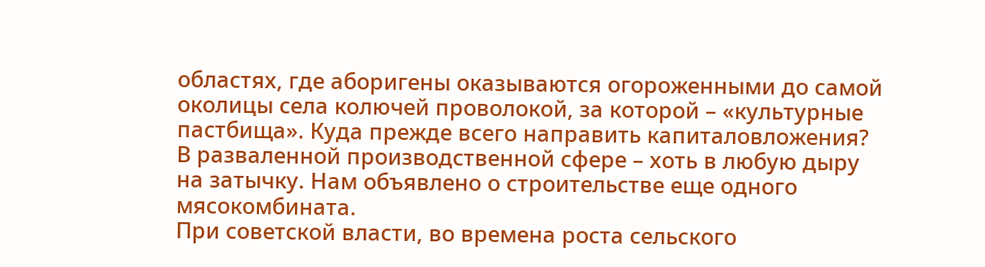областях, где аборигены оказываются огороженными до самой околицы села колючей проволокой, за которой – «культурные пастбища». Куда прежде всего направить капиталовложения? В разваленной производственной сфере – хоть в любую дыру на затычку. Нам объявлено о строительстве еще одного мясокомбината.
При советской власти, во времена роста сельского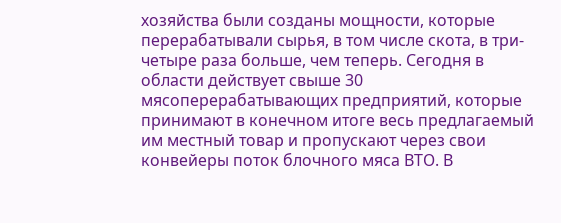хозяйства были созданы мощности, которые перерабатывали сырья, в том числе скота, в три-четыре раза больше, чем теперь. Сегодня в области действует свыше 30 мясоперерабатывающих предприятий, которые принимают в конечном итоге весь предлагаемый им местный товар и пропускают через свои конвейеры поток блочного мяса ВТО. В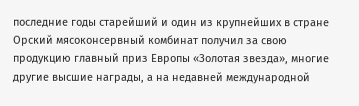последние годы старейший и один из крупнейших в стране Орский мясоконсервный комбинат получил за свою продукцию главный приз Европы «Золотая звезда», многие другие высшие награды, а на недавней международной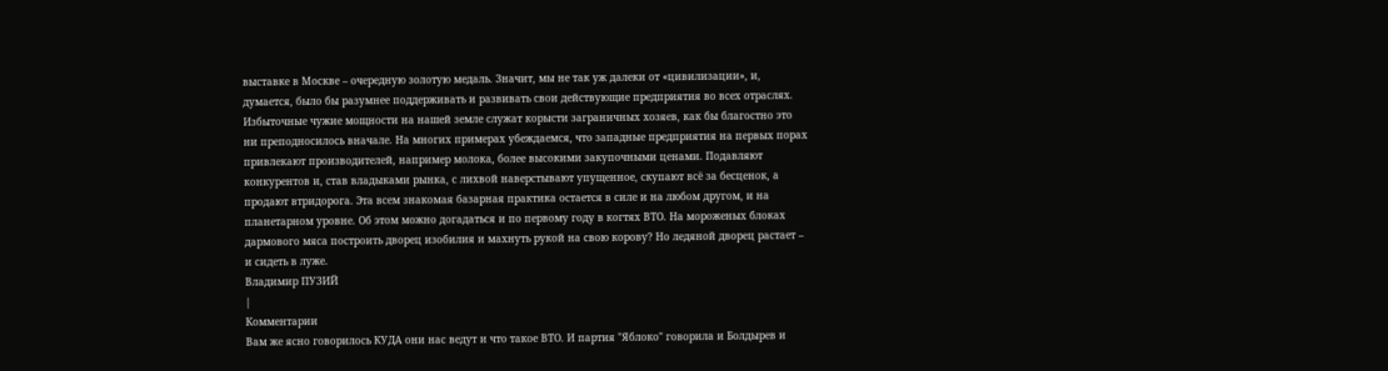выставке в Москве – очередную золотую медаль. Значит, мы не так уж далеки от «цивилизации», и, думается, было бы разумнее поддерживать и развивать свои действующие предприятия во всех отраслях.
Избыточные чужие мощности на нашей земле служат корысти заграничных хозяев, как бы благостно это ни преподносилось вначале. На многих примерах убеждаемся, что западные предприятия на первых порах привлекают производителей, например молока, более высокими закупочными ценами. Подавляют конкурентов и, став владыками рынка, с лихвой наверстывают упущенное, скупают всё за бесценок, а продают втридорога. Эта всем знакомая базарная практика остается в силе и на любом другом, и на планетарном уровне. Об этом можно догадаться и по первому году в когтях ВТО. На мороженых блоках дармового мяса построить дворец изобилия и махнуть рукой на свою корову? Но ледяной дворец растает – и сидеть в луже.
Владимир ПУЗИЙ
|
Комментарии
Вам же ясно говорилось КУДА они нас ведут и что такое ВТО. И партия "Яблоко" говорила и Болдырев и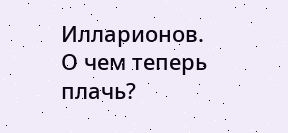Илларионов.
О чем теперь плачь?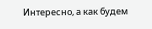Интересно, а как будем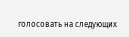голосовать на следующих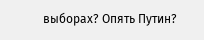выборах? Опять Путин?